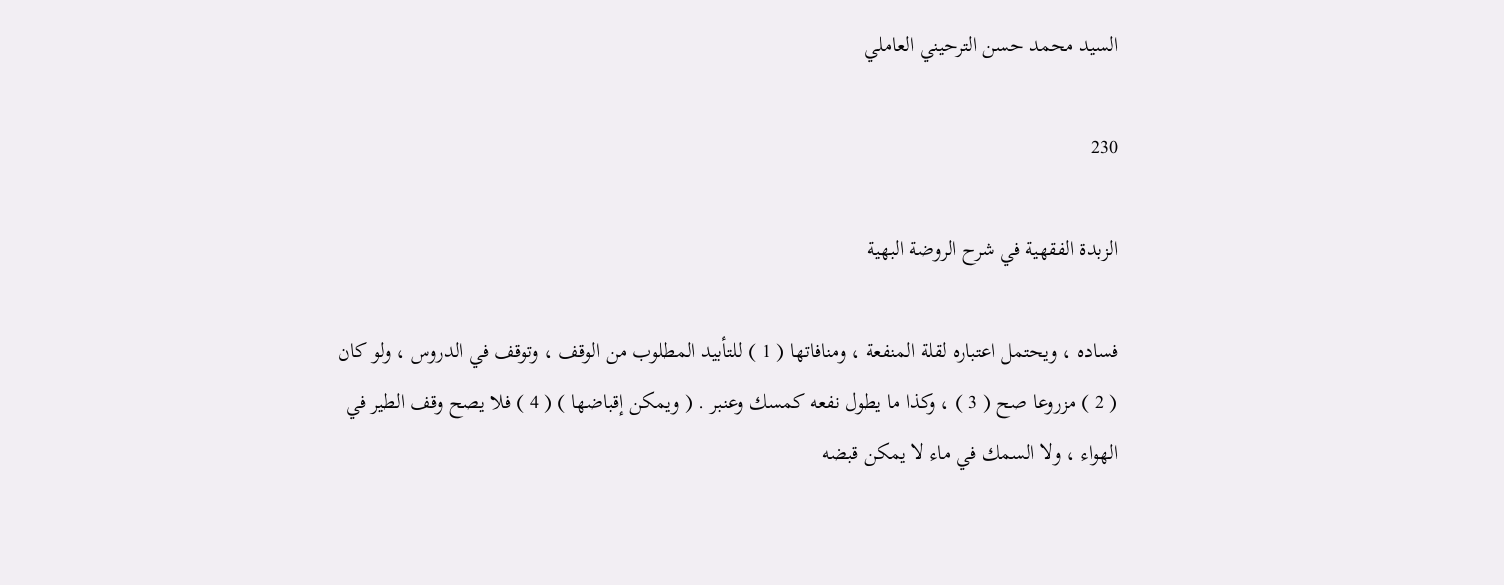السيد محمد حسن الترحيني العاملي

230

الزبدة الفقهية في شرح الروضة البهية

فساده ، ويحتمل اعتباره لقلة المنفعة ، ومنافاتها ( 1 ) للتأبيد المطلوب من الوقف ، وتوقف في الدروس ، ولو كان ( 2 ) مزروعا صح ( 3 ) ، وكذا ما يطول نفعه كمسك وعنبر . ( ويمكن إقباضها ) ( 4 ) فلا يصح وقف الطير في الهواء ، ولا السمك في ماء لا يمكن قبضه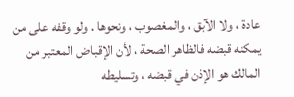عادة ، ولا الآبق ، والمغصوب ، ونحوها . ولو وقفه على من يمكنه قبضه فالظاهر الصحة ، لأن الإقباض المعتبر من المالك هو الإذن في قبضه ، وتسليطه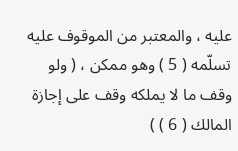عليه ، والمعتبر من الموقوف عليه تسلّمه ( 5 ) وهو ممكن ، ( ولو وقف ما لا يملكه وقف على إجازة المالك ( 6 ) )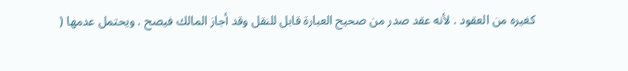كغيره من العقود . لأنه عقد صدر من صحيح العبارة قابل للنقل وقد أجاز المالك فيصح . ويحتمل عدمها (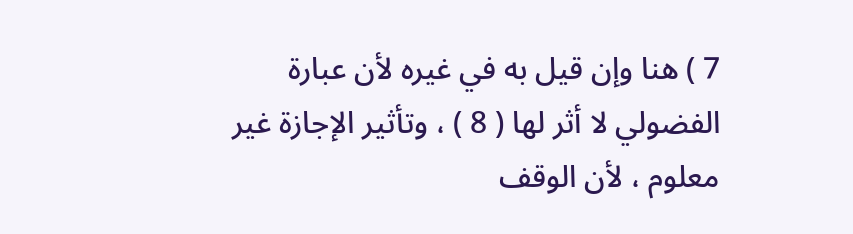7 ) هنا وإن قيل به في غيره لأن عبارة الفضولي لا أثر لها ( 8 ) ، وتأثير الإجازة غير معلوم ، لأن الوقف